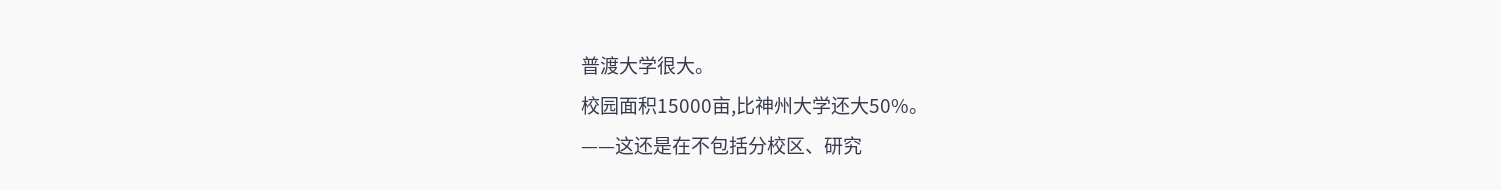普渡大学很大。
校园面积15000亩,比神州大学还大50%。
——这还是在不包括分校区、研究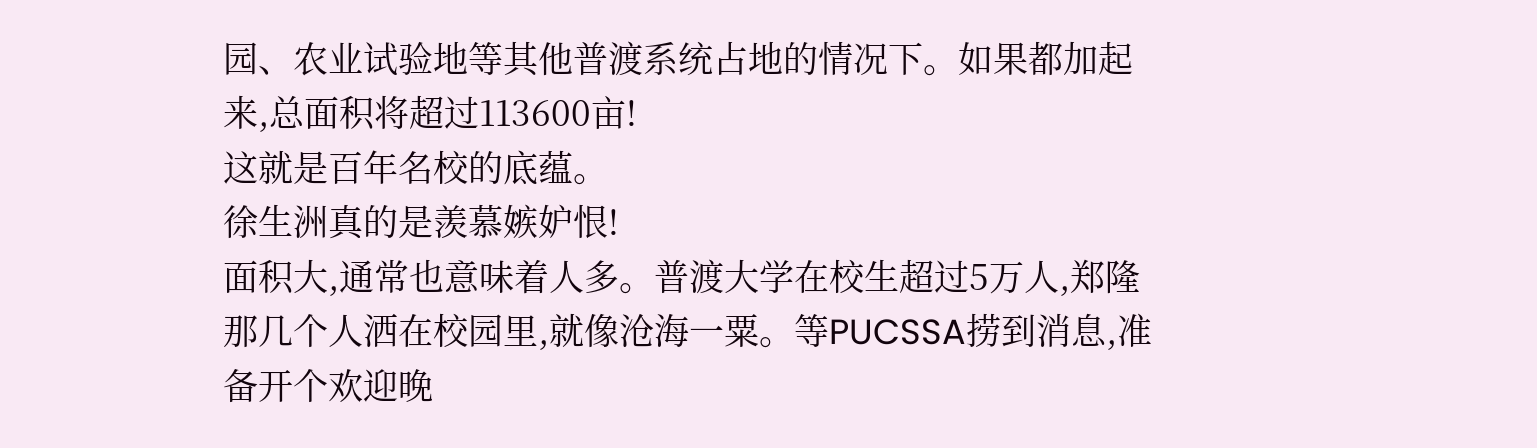园、农业试验地等其他普渡系统占地的情况下。如果都加起来,总面积将超过113600亩!
这就是百年名校的底蕴。
徐生洲真的是羡慕嫉妒恨!
面积大,通常也意味着人多。普渡大学在校生超过5万人,郑隆那几个人洒在校园里,就像沧海一粟。等PUCSSA捞到消息,准备开个欢迎晚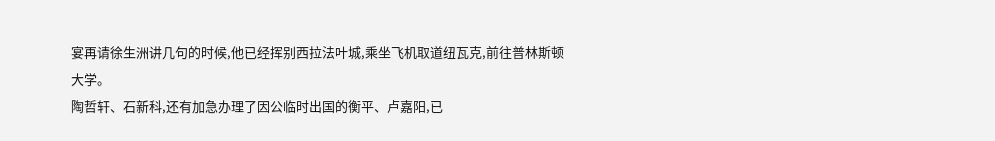宴再请徐生洲讲几句的时候,他已经挥别西拉法叶城,乘坐飞机取道纽瓦克,前往普林斯顿大学。
陶哲轩、石新科,还有加急办理了因公临时出国的衡平、卢嘉阳,已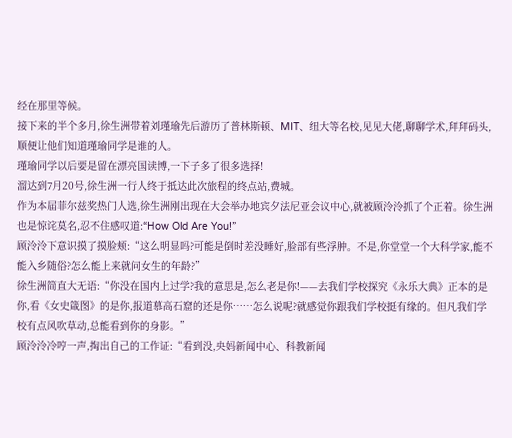经在那里等候。
接下来的半个多月,徐生洲带着刘瑾瑜先后游历了普林斯顿、MIT、纽大等名校,见见大佬,聊聊学术,拜拜码头,顺便让他们知道瑾瑜同学是谁的人。
瑾瑜同学以后要是留在漂亮国读博,一下子多了很多选择!
溜达到7月20号,徐生洲一行人终于抵达此次旅程的终点站,费城。
作为本届菲尔兹奖热门人选,徐生洲刚出现在大会举办地宾夕法尼亚会议中心,就被顾泠泠抓了个正着。徐生洲也是惊诧莫名,忍不住感叹道:“How Old Are You!”
顾泠泠下意识摸了摸脸颊:“这么明显吗?可能是倒时差没睡好,脸部有些浮肿。不是,你堂堂一个大科学家,能不能入乡随俗?怎么能上来就问女生的年龄?”
徐生洲简直大无语:“你没在国内上过学?我的意思是,怎么老是你!——去我们学校探究《永乐大典》正本的是你,看《女史箴图》的是你,报道慕高石窟的还是你……怎么说呢?就感觉你跟我们学校挺有缘的。但凡我们学校有点风吹草动,总能看到你的身影。”
顾泠泠冷哼一声,掏出自己的工作证:“看到没,央妈新闻中心、科教新闻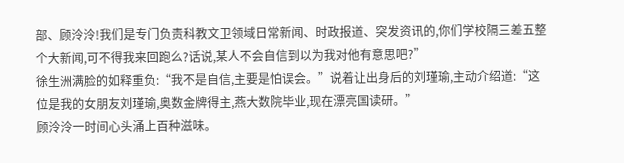部、顾泠泠!我们是专门负责科教文卫领域日常新闻、时政报道、突发资讯的,你们学校隔三差五整个大新闻,可不得我来回跑么?话说,某人不会自信到以为我对他有意思吧?”
徐生洲满脸的如释重负:“我不是自信,主要是怕误会。”说着让出身后的刘瑾瑜,主动介绍道:“这位是我的女朋友刘瑾瑜,奥数金牌得主,燕大数院毕业,现在漂亮国读研。”
顾泠泠一时间心头涌上百种滋味。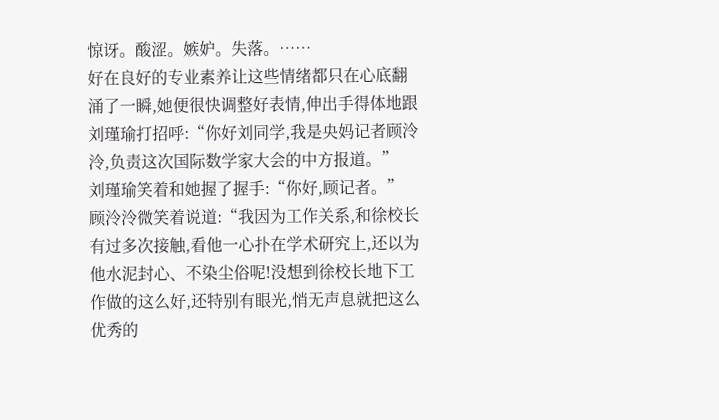惊讶。酸涩。嫉妒。失落。……
好在良好的专业素养让这些情绪都只在心底翻涌了一瞬,她便很快调整好表情,伸出手得体地跟刘瑾瑜打招呼:“你好刘同学,我是央妈记者顾泠泠,负责这次国际数学家大会的中方报道。”
刘瑾瑜笑着和她握了握手:“你好,顾记者。”
顾泠泠微笑着说道:“我因为工作关系,和徐校长有过多次接触,看他一心扑在学术研究上,还以为他水泥封心、不染尘俗呢!没想到徐校长地下工作做的这么好,还特别有眼光,悄无声息就把这么优秀的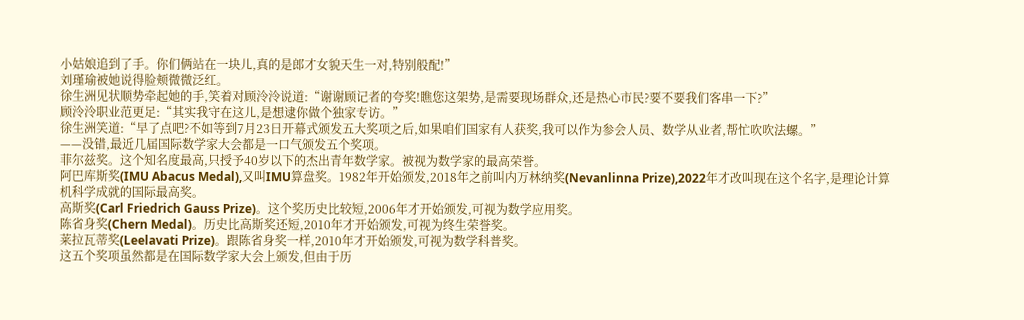小姑娘追到了手。你们俩站在一块儿,真的是郎才女貌天生一对,特别般配!”
刘瑾瑜被她说得脸颊微微泛红。
徐生洲见状顺势牵起她的手,笑着对顾泠泠说道:“谢谢顾记者的夸奖!瞧您这架势,是需要现场群众,还是热心市民?要不要我们客串一下?”
顾泠泠职业范更足:“其实我守在这儿,是想逮你做个独家专访。”
徐生洲笑道:“早了点吧?不如等到7月23日开幕式颁发五大奖项之后,如果咱们国家有人获奖,我可以作为参会人员、数学从业者,帮忙吹吹法螺。”
——没错,最近几届国际数学家大会都是一口气颁发五个奖项。
菲尔兹奖。这个知名度最高,只授予40岁以下的杰出青年数学家。被视为数学家的最高荣誉。
阿巴库斯奖(IMU Abacus Medal),又叫IMU算盘奖。1982年开始颁发,2018年之前叫内万林纳奖(Nevanlinna Prize),2022年才改叫现在这个名字,是理论计算机科学成就的国际最高奖。
高斯奖(Carl Friedrich Gauss Prize)。这个奖历史比较短,2006年才开始颁发,可视为数学应用奖。
陈省身奖(Chern Medal)。历史比高斯奖还短,2010年才开始颁发,可视为终生荣誉奖。
莱拉瓦蒂奖(Leelavati Prize)。跟陈省身奖一样,2010年才开始颁发,可视为数学科普奖。
这五个奖项虽然都是在国际数学家大会上颁发,但由于历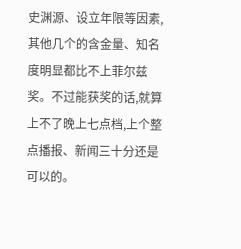史渊源、设立年限等因素,其他几个的含金量、知名度明显都比不上菲尔兹奖。不过能获奖的话,就算上不了晚上七点档,上个整点播报、新闻三十分还是可以的。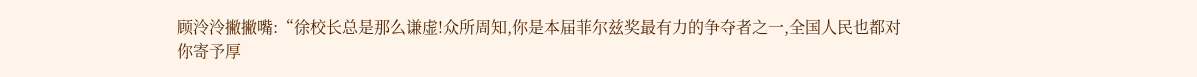顾泠泠撇撇嘴:“徐校长总是那么谦虚!众所周知,你是本届菲尔兹奖最有力的争夺者之一,全国人民也都对你寄予厚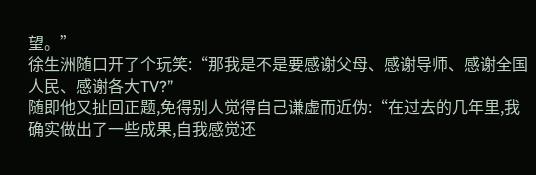望。”
徐生洲随口开了个玩笑:“那我是不是要感谢父母、感谢导师、感谢全国人民、感谢各大TV?”
随即他又扯回正题,免得别人觉得自己谦虚而近伪:“在过去的几年里,我确实做出了一些成果,自我感觉还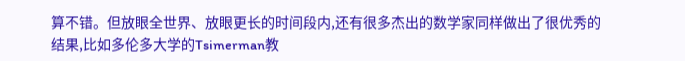算不错。但放眼全世界、放眼更长的时间段内,还有很多杰出的数学家同样做出了很优秀的结果,比如多伦多大学的Tsimerman教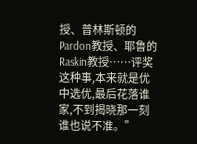授、普林斯顿的Pardon教授、耶鲁的Raskin教授……评奖这种事,本来就是优中选优,最后花落谁家,不到揭晓那一刻谁也说不准。”